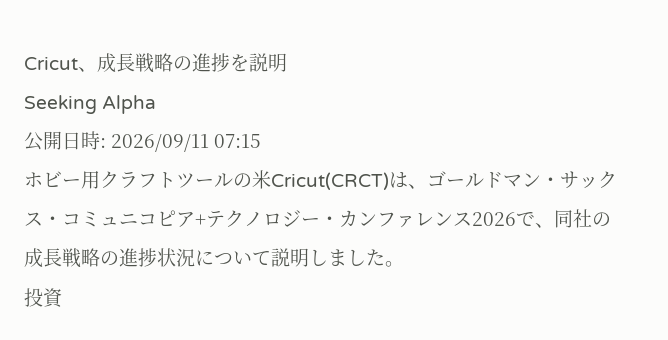Cricut、成長戦略の進捗を説明
Seeking Alpha
公開日時: 2026/09/11 07:15
ホビー用クラフトツールの米Cricut(CRCT)は、ゴールドマン・サックス・コミュニコピア+テクノロジー・カンファレンス2026で、同社の成長戦略の進捗状況について説明しました。
投資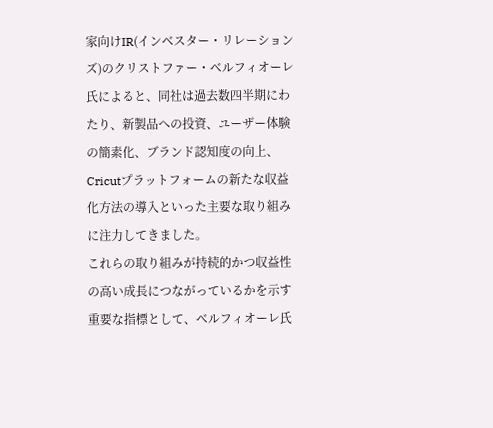家向けIR(インベスター・リレーションズ)のクリストファー・ベルフィオーレ氏によると、同社は過去数四半期にわたり、新製品への投資、ユーザー体験の簡素化、ブランド認知度の向上、Cricutプラットフォームの新たな収益化方法の導入といった主要な取り組みに注力してきました。
これらの取り組みが持続的かつ収益性の高い成長につながっているかを示す重要な指標として、ベルフィオーレ氏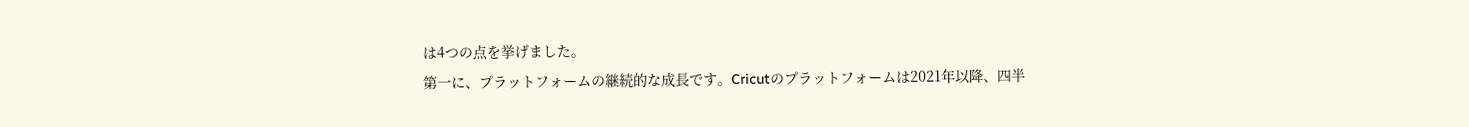は4つの点を挙げました。
第一に、プラットフォームの継続的な成長です。Cricutのプラットフォームは2021年以降、四半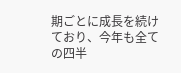期ごとに成長を続けており、今年も全ての四半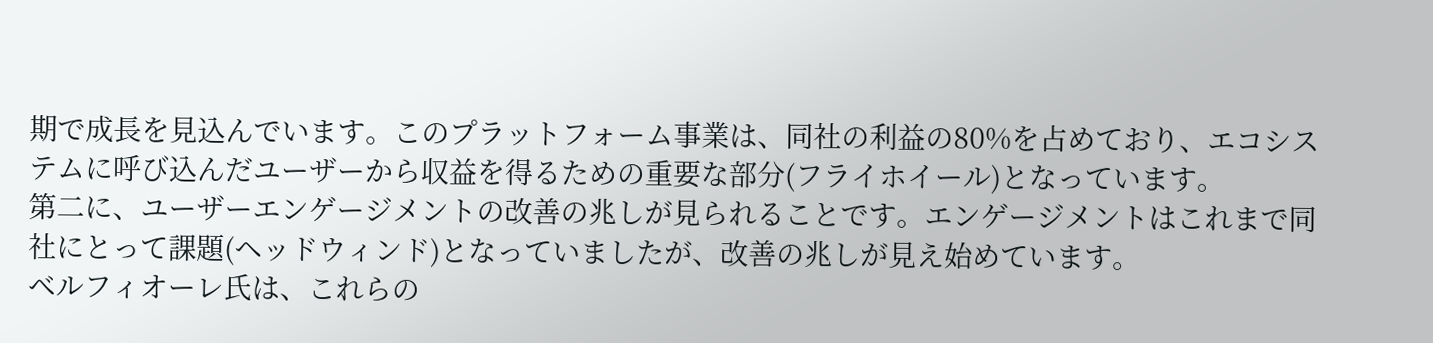期で成長を見込んでいます。このプラットフォーム事業は、同社の利益の80%を占めており、エコシステムに呼び込んだユーザーから収益を得るための重要な部分(フライホイール)となっています。
第二に、ユーザーエンゲージメントの改善の兆しが見られることです。エンゲージメントはこれまで同社にとって課題(ヘッドウィンド)となっていましたが、改善の兆しが見え始めています。
ベルフィオーレ氏は、これらの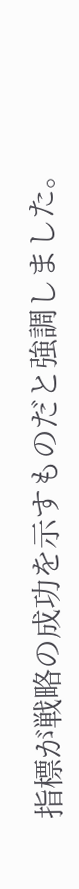指標が戦略の成功を示すものだと強調しました。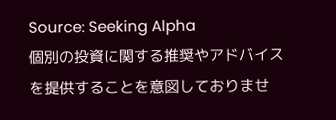Source: Seeking Alpha
個別の投資に関する推奨やアドバイスを提供することを意図しておりませ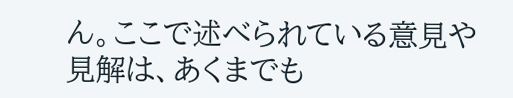ん。ここで述べられている意見や見解は、あくまでも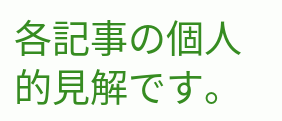各記事の個人的見解です。